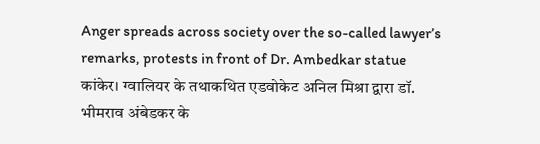Anger spreads across society over the so-called lawyer’s remarks, protests in front of Dr. Ambedkar statue
कांकेर। ग्वालियर के तथाकथित एडवोकेट अनिल मिश्रा द्वारा डॉ. भीमराव अंबेडकर के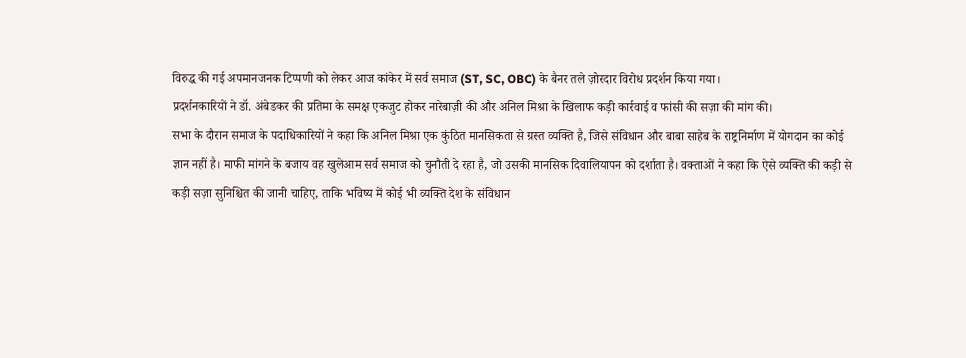विरुद्ध की गई अपमानजनक टिप्पणी को लेकर आज कांकेर में सर्व समाज (ST, SC, OBC) के बैनर तले ज़ोरदार विरोध प्रदर्शन किया गया।
प्रदर्शनकारियों ने डॉ. अंबेडकर की प्रतिमा के समक्ष एकजुट होकर नारेबाज़ी की और अनिल मिश्रा के खिलाफ कड़ी कार्रवाई व फांसी की सज़ा की मांग की।
सभा के दौरान समाज के पदाधिकारियों ने कहा कि अनिल मिश्रा एक कुंठित मानसिकता से ग्रस्त व्यक्ति है, जिसे संविधान और बाबा साहेब के राष्ट्रनिर्माण में योगदान का कोई ज्ञान नहीं है। माफी मांगने के बजाय वह खुलेआम सर्व समाज को चुनौती दे रहा है, जो उसकी मानसिक दिवालियापन को दर्शाता है। वक्ताओं ने कहा कि ऐसे व्यक्ति की कड़ी से कड़ी सज़ा सुनिश्चित की जानी चाहिए, ताकि भविष्य में कोई भी व्यक्ति देश के संविधान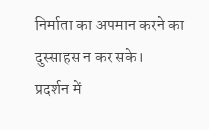निर्माता का अपमान करने का दुस्साहस न कर सके।
प्रदर्शन में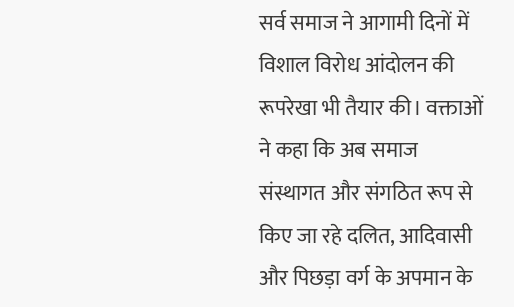सर्व समाज ने आगामी दिनों में विशाल विरोध आंदोलन की रूपरेखा भी तैयार की। वक्ताओं ने कहा कि अब समाज संस्थागत और संगठित रूप से किए जा रहे दलित, आदिवासी और पिछड़ा वर्ग के अपमान के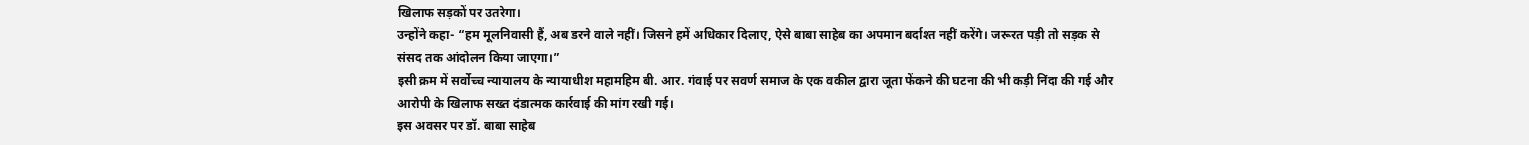खिलाफ सड़कों पर उतरेगा।
उन्होंने कहा- “हम मूलनिवासी हैं, अब डरने वाले नहीं। जिसने हमें अधिकार दिलाए, ऐसे बाबा साहेब का अपमान बर्दाश्त नहीं करेंगे। जरूरत पड़ी तो सड़क से संसद तक आंदोलन किया जाएगा।”
इसी क्रम में सर्वोच्च न्यायालय के न्यायाधीश महामहिम बी. आर. गंवाई पर सवर्ण समाज के एक वकील द्वारा जूता फेंकने की घटना की भी कड़ी निंदा की गई और आरोपी के खिलाफ सख्त दंडात्मक कार्रवाई की मांग रखी गई।
इस अवसर पर डॉ. बाबा साहेब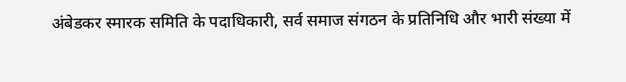अंबेडकर स्मारक समिति के पदाधिकारी, सर्व समाज संगठन के प्रतिनिधि और भारी संख्या में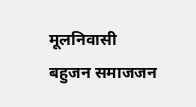मूलनिवासी बहुजन समाजजन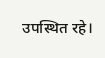उपस्थित रहे।